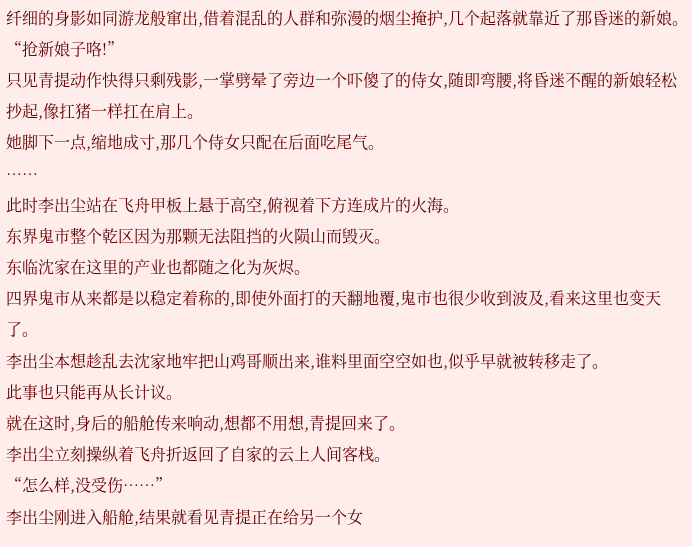纤细的身影如同游龙般窜出,借着混乱的人群和弥漫的烟尘掩护,几个起落就靠近了那昏迷的新娘。
“抢新娘子咯!”
只见青提动作快得只剩残影,一掌劈晕了旁边一个吓傻了的侍女,随即弯腰,将昏迷不醒的新娘轻松抄起,像扛猪一样扛在肩上。
她脚下一点,缩地成寸,那几个侍女只配在后面吃尾气。
……
此时李出尘站在飞舟甲板上悬于高空,俯视着下方连成片的火海。
东界鬼市整个乾区因为那颗无法阻挡的火陨山而毁灭。
东临沈家在这里的产业也都随之化为灰烬。
四界鬼市从来都是以稳定着称的,即使外面打的天翻地覆,鬼市也很少收到波及,看来这里也变天了。
李出尘本想趁乱去沈家地牢把山鸡哥顺出来,谁料里面空空如也,似乎早就被转移走了。
此事也只能再从长计议。
就在这时,身后的船舱传来响动,想都不用想,青提回来了。
李出尘立刻操纵着飞舟折返回了自家的云上人间客栈。
“怎么样,没受伤……”
李出尘刚进入船舱,结果就看见青提正在给另一个女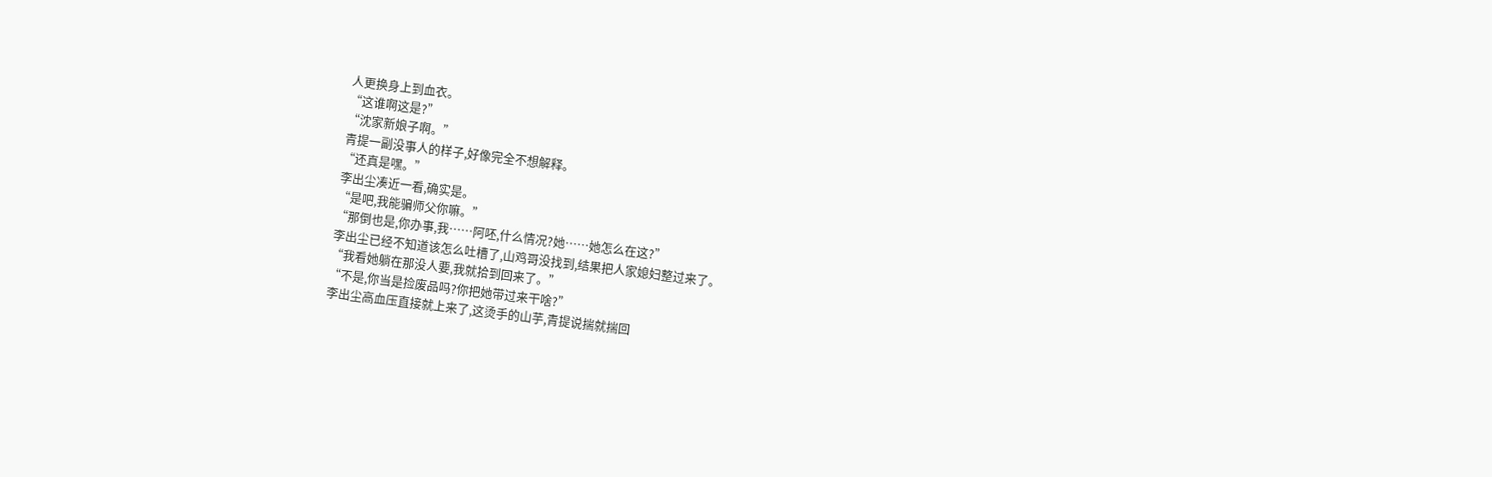人更换身上到血衣。
“这谁啊这是?”
“沈家新娘子啊。”
青提一副没事人的样子,好像完全不想解释。
“还真是嘿。”
李出尘凑近一看,确实是。
“是吧,我能骗师父你嘛。”
“那倒也是,你办事,我……阿呸,什么情况?她……她怎么在这?”
李出尘已经不知道该怎么吐槽了,山鸡哥没找到,结果把人家媳妇整过来了。
“我看她躺在那没人要,我就拾到回来了。”
“不是,你当是捡废品吗?你把她带过来干啥?”
李出尘高血压直接就上来了,这烫手的山芋,青提说揣就揣回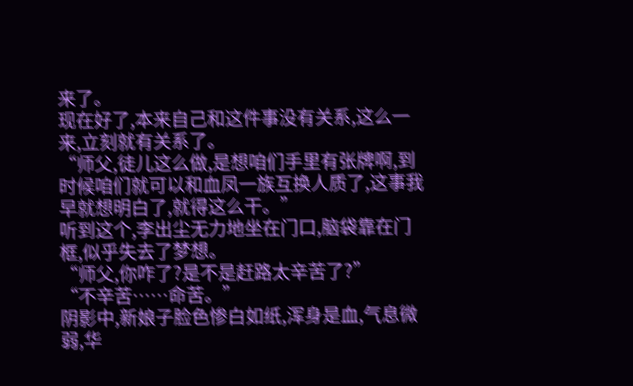来了。
现在好了,本来自己和这件事没有关系,这么一来,立刻就有关系了。
“师父,徒儿这么做,是想咱们手里有张牌啊,到时候咱们就可以和血凤一族互换人质了,这事我早就想明白了,就得这么干。”
听到这个,李出尘无力地坐在门口,脑袋靠在门框,似乎失去了梦想。
“师父,你咋了?是不是赶路太辛苦了?”
“不辛苦……命苦。”
阴影中,新娘子脸色惨白如纸,浑身是血,气息微弱,华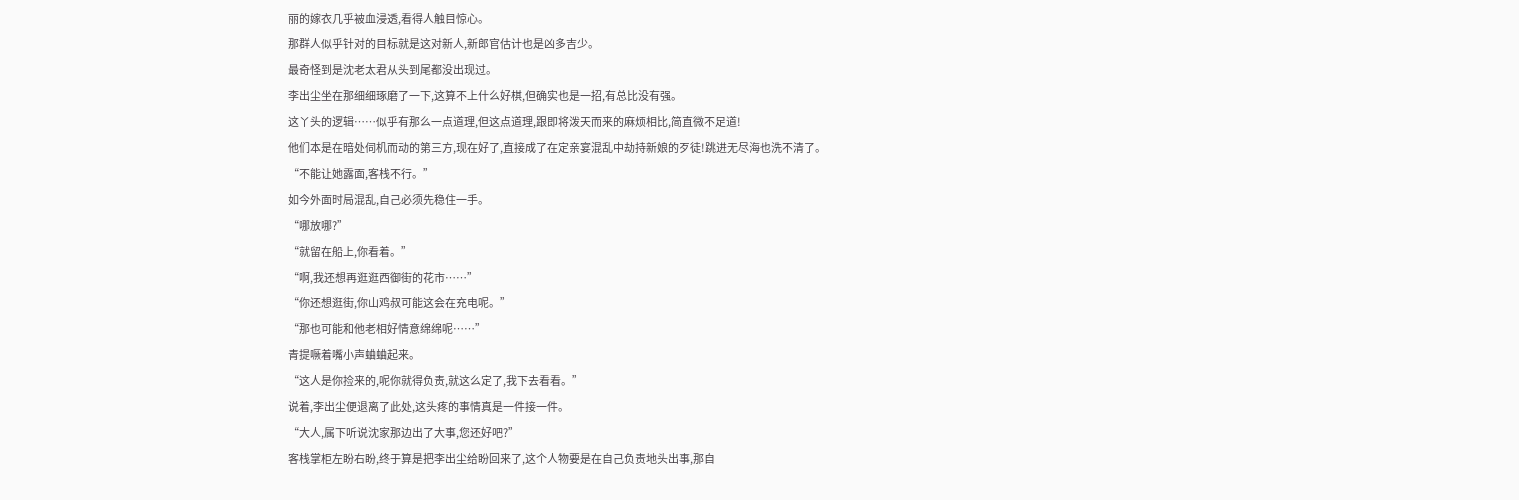丽的嫁衣几乎被血浸透,看得人触目惊心。
那群人似乎针对的目标就是这对新人,新郎官估计也是凶多吉少。
最奇怪到是沈老太君从头到尾都没出现过。
李出尘坐在那细细琢磨了一下,这算不上什么好棋,但确实也是一招,有总比没有强。
这丫头的逻辑……似乎有那么一点道理,但这点道理,跟即将泼天而来的麻烦相比,简直微不足道!
他们本是在暗处伺机而动的第三方,现在好了,直接成了在定亲宴混乱中劫持新娘的歹徒!跳进无尽海也洗不清了。
“不能让她露面,客栈不行。”
如今外面时局混乱,自己必须先稳住一手。
“哪放哪?”
“就留在船上,你看着。”
“啊,我还想再逛逛西御街的花市……”
“你还想逛街,你山鸡叔可能这会在充电呢。”
“那也可能和他老相好情意绵绵呢……”
青提噘着嘴小声蛐蛐起来。
“这人是你捡来的,呢你就得负责,就这么定了,我下去看看。”
说着,李出尘便退离了此处,这头疼的事情真是一件接一件。
“大人,属下听说沈家那边出了大事,您还好吧?”
客栈掌柜左盼右盼,终于算是把李出尘给盼回来了,这个人物要是在自己负责地头出事,那自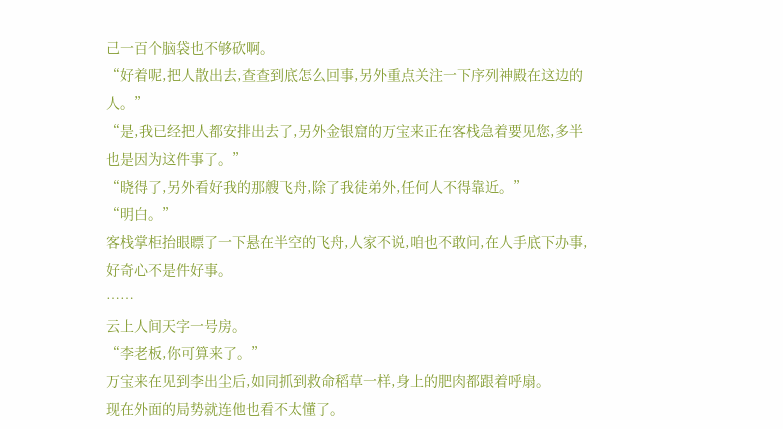己一百个脑袋也不够砍啊。
“好着呢,把人散出去,查查到底怎么回事,另外重点关注一下序列神殿在这边的人。”
“是,我已经把人都安排出去了,另外金银窟的万宝来正在客栈急着要见您,多半也是因为这件事了。”
“晓得了,另外看好我的那艘飞舟,除了我徒弟外,任何人不得靠近。”
“明白。”
客栈掌柜抬眼瞟了一下悬在半空的飞舟,人家不说,咱也不敢问,在人手底下办事,好奇心不是件好事。
……
云上人间天字一号房。
“李老板,你可算来了。”
万宝来在见到李出尘后,如同抓到救命稻草一样,身上的肥肉都跟着呼扇。
现在外面的局势就连他也看不太懂了。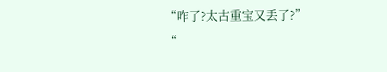“咋了?太古重宝又丢了?”
“